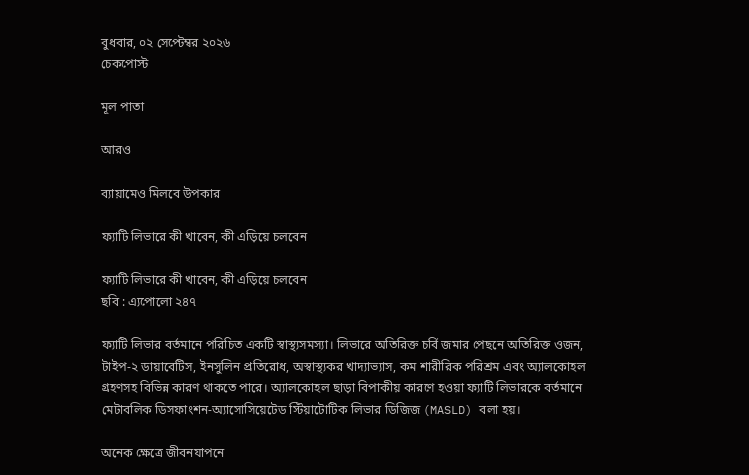বুধবার, ০২ সেপ্টেম্বর ২০২৬
চেকপোস্ট

মূল পাতা

আরও

ব্যায়ামেও মিলবে উপকার

ফ্যাটি লিভারে কী খাবেন, কী এড়িয়ে চলবেন

ফ্যাটি লিভারে কী খাবেন, কী এড়িয়ে চলবেন
ছবি : এ্যপোলো ২৪৭

ফ্যাটি লিভার বর্তমানে পরিচিত একটি স্বাস্থ্যসমস্যা। লিভারে অতিরিক্ত চর্বি জমার পেছনে অতিরিক্ত ওজন, টাইপ-২ ডায়াবেটিস, ইনসুলিন প্রতিরোধ, অস্বাস্থ্যকর খাদ্যাভ্যাস, কম শারীরিক পরিশ্রম এবং অ্যালকোহল গ্রহণসহ বিভিন্ন কারণ থাকতে পারে। অ্যালকোহল ছাড়া বিপাকীয় কারণে হওয়া ফ্যাটি লিভারকে বর্তমানে মেটাবলিক ডিসফাংশন-অ্যাসোসিয়েটেড স্টিয়াটোটিক লিভার ডিজিজ (MASLD) বলা হয়।

অনেক ক্ষেত্রে জীবনযাপনে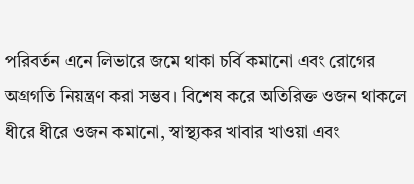পরিবর্তন এনে লিভারে জমে থাকা চর্বি কমানো এবং রোগের অগ্রগতি নিয়ন্ত্রণ করা সম্ভব। বিশেষ করে অতিরিক্ত ওজন থাকলে ধীরে ধীরে ওজন কমানো, স্বাস্থ্যকর খাবার খাওয়া এবং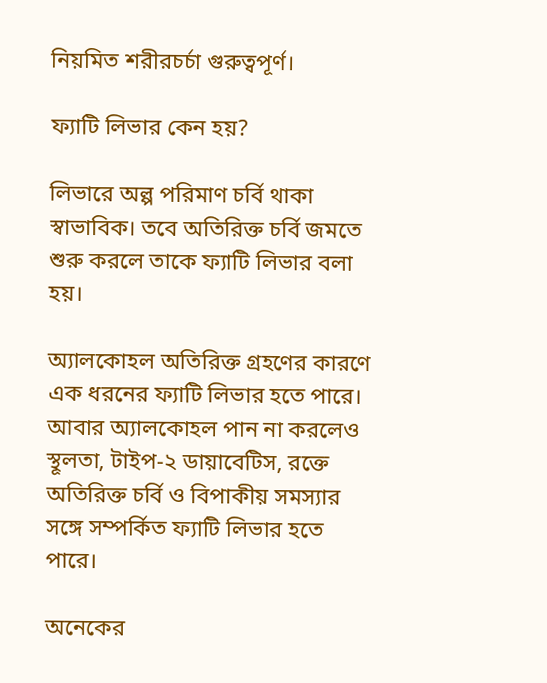নিয়মিত শরীরচর্চা গুরুত্বপূর্ণ।

ফ্যাটি লিভার কেন হয়?

লিভারে অল্প পরিমাণ চর্বি থাকা স্বাভাবিক। তবে অতিরিক্ত চর্বি জমতে শুরু করলে তাকে ফ্যাটি লিভার বলা হয়।

অ্যালকোহল অতিরিক্ত গ্রহণের কারণে এক ধরনের ফ্যাটি লিভার হতে পারে। আবার অ্যালকোহল পান না করলেও স্থূলতা, টাইপ-২ ডায়াবেটিস, রক্তে অতিরিক্ত চর্বি ও বিপাকীয় সমস্যার সঙ্গে সম্পর্কিত ফ্যাটি লিভার হতে পারে।

অনেকের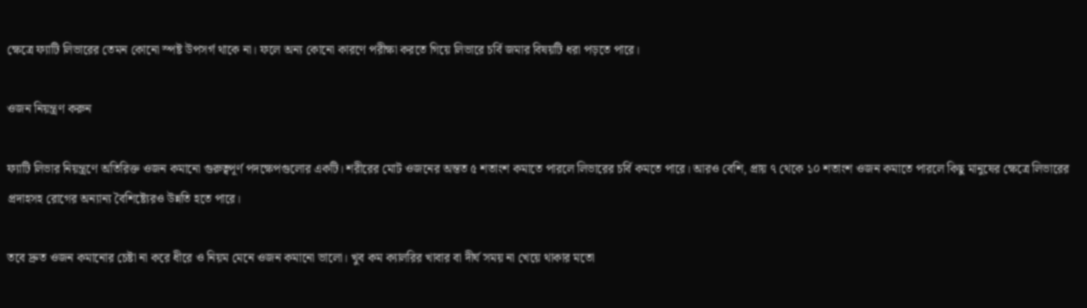ক্ষেত্রে ফ্যাটি লিভারের তেমন কোনো স্পষ্ট উপসর্গ থাকে না। ফলে অন্য কোনো কারণে পরীক্ষা করতে গিয়ে লিভারে চর্বি জমার বিষয়টি ধরা পড়তে পারে।

ওজন নিয়ন্ত্রণ করুন

ফ্যাটি লিভার নিয়ন্ত্রণে অতিরিক্ত ওজন কমানো গুরুত্বপূর্ণ পদক্ষেপগুলোর একটি। শরীরের মোট ওজনের অন্তত ৫ শতাংশ কমাতে পারলে লিভারের চর্বি কমতে পারে। আরও বেশি, প্রায় ৭ থেকে ১০ শতাংশ ওজন কমাতে পারলে কিছু মানুষের ক্ষেত্রে লিভারের প্রদাহসহ রোগের অন্যান্য বৈশিষ্ট্যেরও উন্নতি হতে পারে।

তবে দ্রুত ওজন কমানোর চেষ্টা না করে ধীরে ও নিয়ম মেনে ওজন কমানো ভালো। খুব কম ক্যালরির খাবার বা দীর্ঘ সময় না খেয়ে থাকার মতো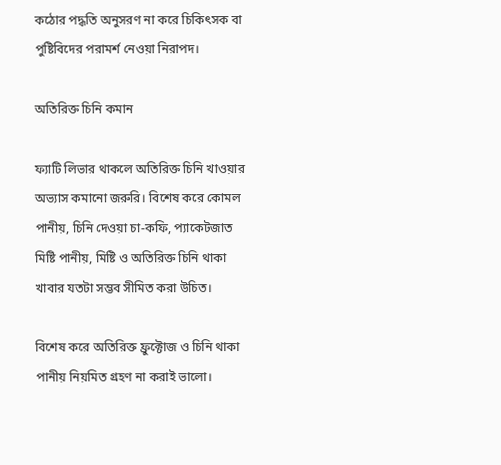কঠোর পদ্ধতি অনুসরণ না করে চিকিৎসক বা পুষ্টিবিদের পরামর্শ নেওয়া নিরাপদ।

অতিরিক্ত চিনি কমান

ফ্যাটি লিভার থাকলে অতিরিক্ত চিনি খাওয়ার অভ্যাস কমানো জরুরি। বিশেষ করে কোমল পানীয়, চিনি দেওয়া চা-কফি, প্যাকেটজাত মিষ্টি পানীয়, মিষ্টি ও অতিরিক্ত চিনি থাকা খাবার যতটা সম্ভব সীমিত করা উচিত।

বিশেষ করে অতিরিক্ত ফ্রুক্টোজ ও চিনি থাকা পানীয় নিয়মিত গ্রহণ না করাই ভালো।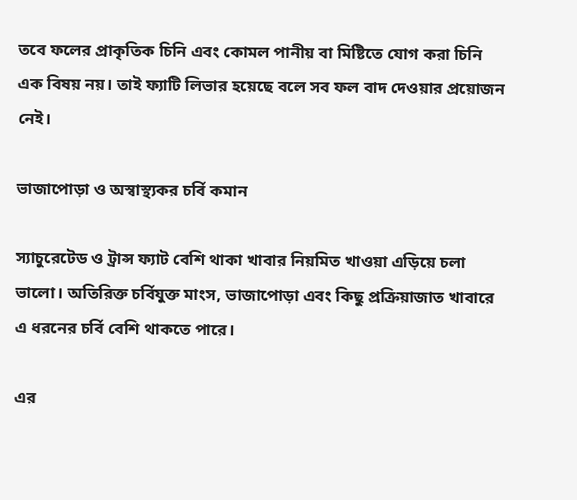তবে ফলের প্রাকৃতিক চিনি এবং কোমল পানীয় বা মিষ্টিতে যোগ করা চিনি এক বিষয় নয়। তাই ফ্যাটি লিভার হয়েছে বলে সব ফল বাদ দেওয়ার প্রয়োজন নেই।

ভাজাপোড়া ও অস্বাস্থ্যকর চর্বি কমান

স্যাচুরেটেড ও ট্রান্স ফ্যাট বেশি থাকা খাবার নিয়মিত খাওয়া এড়িয়ে চলা ভালো। অতিরিক্ত চর্বিযুক্ত মাংস, ভাজাপোড়া এবং কিছু প্রক্রিয়াজাত খাবারে এ ধরনের চর্বি বেশি থাকতে পারে।

এর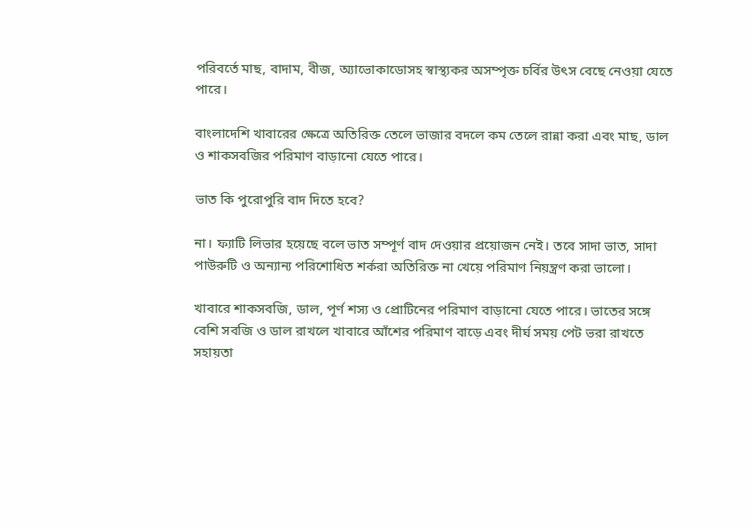পরিবর্তে মাছ, বাদাম, বীজ, অ্যাভোকাডোসহ স্বাস্থ্যকর অসম্পৃক্ত চর্বির উৎস বেছে নেওয়া যেতে পারে।

বাংলাদেশি খাবারের ক্ষেত্রে অতিরিক্ত তেলে ভাজার বদলে কম তেলে রান্না করা এবং মাছ, ডাল ও শাকসবজির পরিমাণ বাড়ানো যেতে পারে।

ভাত কি পুরোপুরি বাদ দিতে হবে?

না। ফ্যাটি লিভার হয়েছে বলে ভাত সম্পূর্ণ বাদ দেওয়ার প্রয়োজন নেই। তবে সাদা ভাত, সাদা পাউরুটি ও অন্যান্য পরিশোধিত শর্করা অতিরিক্ত না খেয়ে পরিমাণ নিয়ন্ত্রণ করা ভালো।

খাবারে শাকসবজি, ডাল, পূর্ণ শস্য ও প্রোটিনের পরিমাণ বাড়ানো যেতে পারে। ভাতের সঙ্গে বেশি সবজি ও ডাল রাখলে খাবারে আঁশের পরিমাণ বাড়ে এবং দীর্ঘ সময় পেট ভরা রাখতে সহায়তা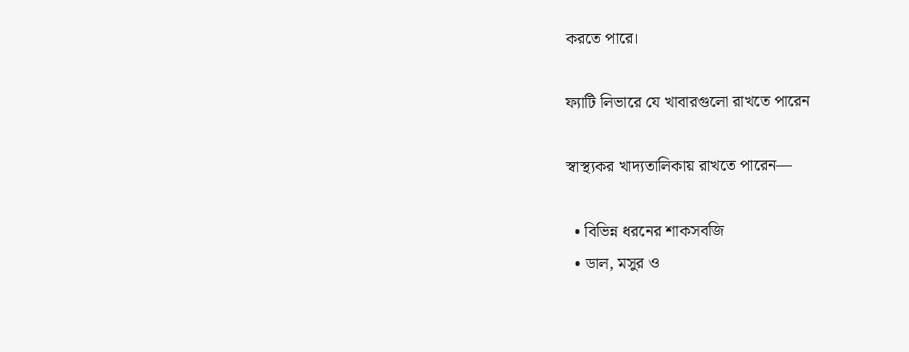করতে পারে।

ফ্যাটি লিভারে যে খাবারগুলো রাখতে পারেন

স্বাস্থ্যকর খাদ্যতালিকায় রাখতে পারেন—

  • বিভিন্ন ধরনের শাকসবজি
  • ডাল, মসুর ও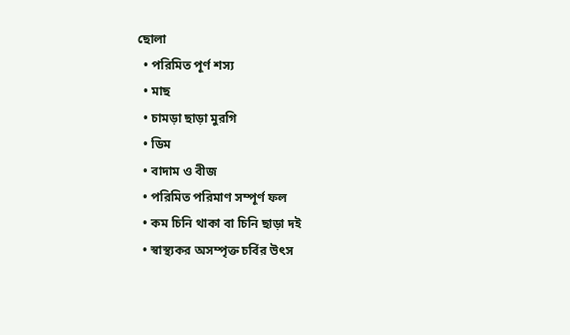ছোলা
  • পরিমিত পূর্ণ শস্য
  • মাছ
  • চামড়া ছাড়া মুরগি
  • ডিম
  • বাদাম ও বীজ
  • পরিমিত পরিমাণ সম্পূর্ণ ফল
  • কম চিনি থাকা বা চিনি ছাড়া দই
  • স্বাস্থ্যকর অসম্পৃক্ত চর্বির উৎস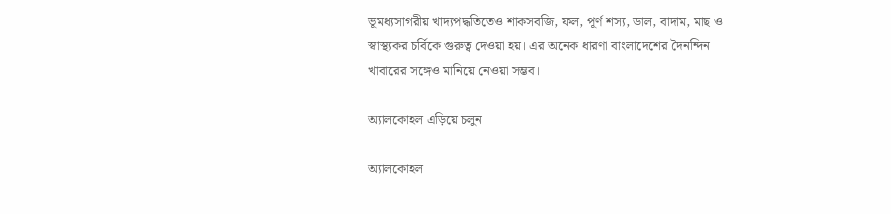ভূমধ্যসাগরীয় খাদ্যপদ্ধতিতেও শাকসবজি, ফল, পূর্ণ শস্য, ডাল, বাদাম, মাছ ও স্বাস্থ্যকর চর্বিকে গুরুত্ব দেওয়া হয়। এর অনেক ধারণা বাংলাদেশের দৈনন্দিন খাবারের সঙ্গেও মানিয়ে নেওয়া সম্ভব।

অ্যালকোহল এড়িয়ে চলুন

অ্যালকোহল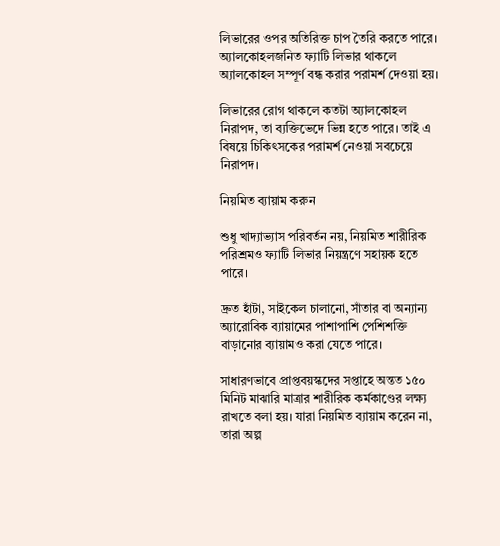লিভারের ওপর অতিরিক্ত চাপ তৈরি করতে পারে। অ্যালকোহলজনিত ফ্যাটি লিভার থাকলে অ্যালকোহল সম্পূর্ণ বন্ধ করার পরামর্শ দেওয়া হয়।

লিভারের রোগ থাকলে কতটা অ্যালকোহল নিরাপদ, তা ব্যক্তিভেদে ভিন্ন হতে পারে। তাই এ বিষয়ে চিকিৎসকের পরামর্শ নেওয়া সবচেয়ে নিরাপদ।

নিয়মিত ব্যায়াম করুন

শুধু খাদ্যাভ্যাস পরিবর্তন নয়, নিয়মিত শারীরিক পরিশ্রমও ফ্যাটি লিভার নিয়ন্ত্রণে সহায়ক হতে পারে।

দ্রুত হাঁটা, সাইকেল চালানো, সাঁতার বা অন্যান্য অ্যারোবিক ব্যায়ামের পাশাপাশি পেশিশক্তি বাড়ানোর ব্যায়ামও করা যেতে পারে।

সাধারণভাবে প্রাপ্তবয়স্কদের সপ্তাহে অন্তত ১৫০ মিনিট মাঝারি মাত্রার শারীরিক কর্মকাণ্ডের লক্ষ্য রাখতে বলা হয়। যারা নিয়মিত ব্যায়াম করেন না, তারা অল্প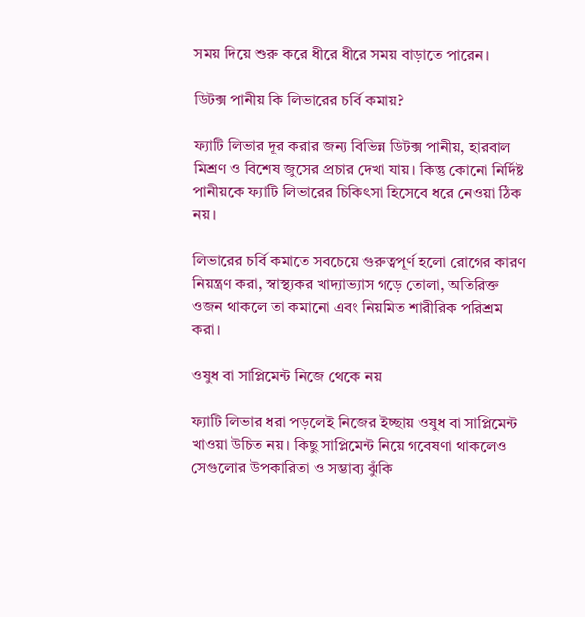সময় দিয়ে শুরু করে ধীরে ধীরে সময় বাড়াতে পারেন।

ডিটক্স পানীয় কি লিভারের চর্বি কমায়?

ফ্যাটি লিভার দূর করার জন্য বিভিন্ন ডিটক্স পানীয়, হারবাল মিশ্রণ ও বিশেষ জুসের প্রচার দেখা যায়। কিন্তু কোনো নির্দিষ্ট পানীয়কে ফ্যাটি লিভারের চিকিৎসা হিসেবে ধরে নেওয়া ঠিক নয়।

লিভারের চর্বি কমাতে সবচেয়ে গুরুত্বপূর্ণ হলো রোগের কারণ নিয়ন্ত্রণ করা, স্বাস্থ্যকর খাদ্যাভ্যাস গড়ে তোলা, অতিরিক্ত ওজন থাকলে তা কমানো এবং নিয়মিত শারীরিক পরিশ্রম করা।

ওষুধ বা সাপ্লিমেন্ট নিজে থেকে নয়

ফ্যাটি লিভার ধরা পড়লেই নিজের ইচ্ছায় ওষুধ বা সাপ্লিমেন্ট খাওয়া উচিত নয়। কিছু সাপ্লিমেন্ট নিয়ে গবেষণা থাকলেও সেগুলোর উপকারিতা ও সম্ভাব্য ঝুঁকি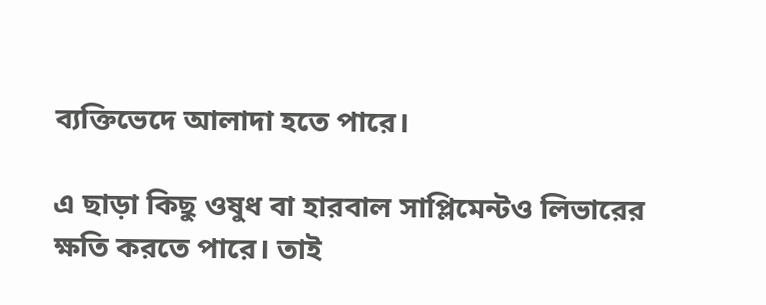ব্যক্তিভেদে আলাদা হতে পারে।

এ ছাড়া কিছু ওষুধ বা হারবাল সাপ্লিমেন্টও লিভারের ক্ষতি করতে পারে। তাই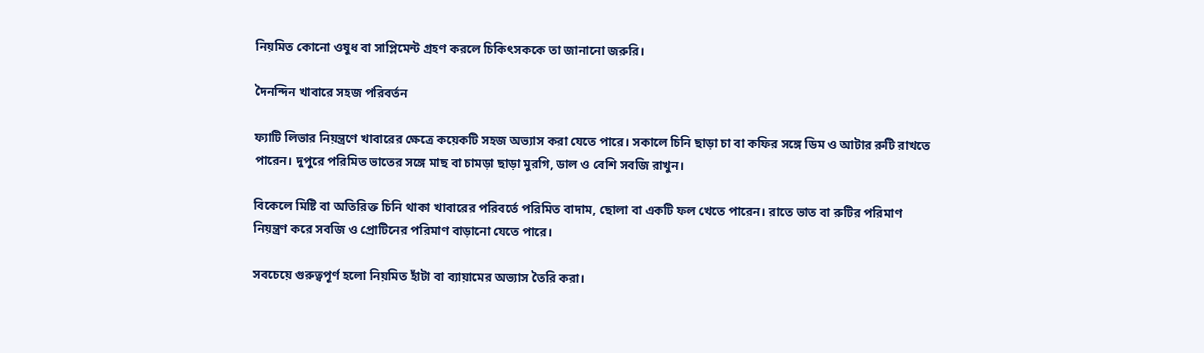নিয়মিত কোনো ওষুধ বা সাপ্লিমেন্ট গ্রহণ করলে চিকিৎসককে তা জানানো জরুরি।

দৈনন্দিন খাবারে সহজ পরিবর্তন

ফ্যাটি লিভার নিয়ন্ত্রণে খাবারের ক্ষেত্রে কয়েকটি সহজ অভ্যাস করা যেতে পারে। সকালে চিনি ছাড়া চা বা কফির সঙ্গে ডিম ও আটার রুটি রাখতে পারেন। দুপুরে পরিমিত ভাতের সঙ্গে মাছ বা চামড়া ছাড়া মুরগি, ডাল ও বেশি সবজি রাখুন।

বিকেলে মিষ্টি বা অতিরিক্ত চিনি থাকা খাবারের পরিবর্তে পরিমিত বাদাম, ছোলা বা একটি ফল খেতে পারেন। রাতে ভাত বা রুটির পরিমাণ নিয়ন্ত্রণ করে সবজি ও প্রোটিনের পরিমাণ বাড়ানো যেতে পারে।

সবচেয়ে গুরুত্বপূর্ণ হলো নিয়মিত হাঁটা বা ব্যায়ামের অভ্যাস তৈরি করা।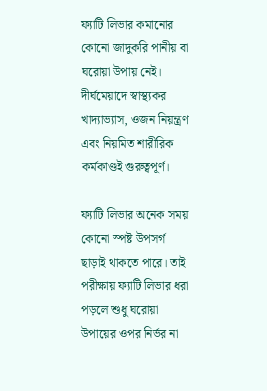ফ্যাটি লিভার কমানোর কোনো জাদুকরি পানীয় বা ঘরোয়া উপায় নেই। দীর্ঘমেয়াদে স্বাস্থ্যকর খাদ্যাভ্যাস, ওজন নিয়ন্ত্রণ এবং নিয়মিত শারীরিক কর্মকাণ্ডই গুরুত্বপূর্ণ।

ফ্যাটি লিভার অনেক সময় কোনো স্পষ্ট উপসর্গ ছাড়াই থাকতে পারে। তাই পরীক্ষায় ফ্যাটি লিভার ধরা পড়লে শুধু ঘরোয়া উপায়ের ওপর নির্ভর না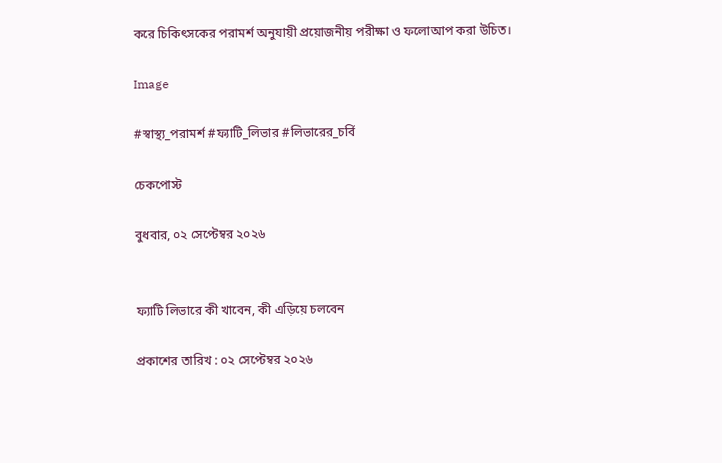করে চিকিৎসকের পরামর্শ অনুযায়ী প্রয়োজনীয় পরীক্ষা ও ফলোআপ করা উচিত।

Image

#স্বাস্থ্য_পরামর্শ #ফ্যাটি_লিভার #লিভারের_চর্বি

চেকপোস্ট

বুধবার, ০২ সেপ্টেম্বর ২০২৬


ফ্যাটি লিভারে কী খাবেন, কী এড়িয়ে চলবেন

প্রকাশের তারিখ : ০২ সেপ্টেম্বর ২০২৬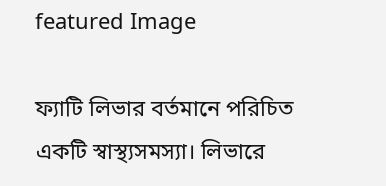featured Image

ফ্যাটি লিভার বর্তমানে পরিচিত একটি স্বাস্থ্যসমস্যা। লিভারে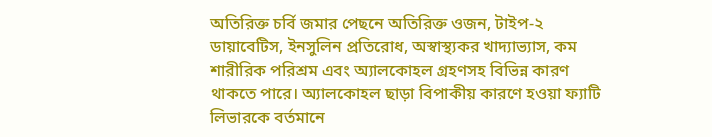অতিরিক্ত চর্বি জমার পেছনে অতিরিক্ত ওজন, টাইপ-২ ডায়াবেটিস, ইনসুলিন প্রতিরোধ, অস্বাস্থ্যকর খাদ্যাভ্যাস, কম শারীরিক পরিশ্রম এবং অ্যালকোহল গ্রহণসহ বিভিন্ন কারণ থাকতে পারে। অ্যালকোহল ছাড়া বিপাকীয় কারণে হওয়া ফ্যাটি লিভারকে বর্তমানে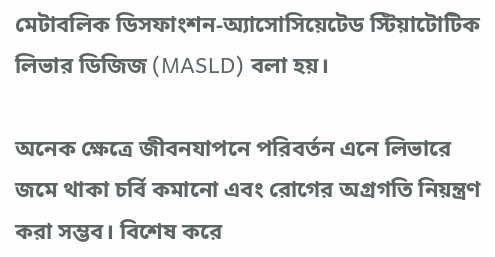মেটাবলিক ডিসফাংশন-অ্যাসোসিয়েটেড স্টিয়াটোটিক লিভার ডিজিজ (MASLD) বলা হয়।

অনেক ক্ষেত্রে জীবনযাপনে পরিবর্তন এনে লিভারে জমে থাকা চর্বি কমানো এবং রোগের অগ্রগতি নিয়ন্ত্রণ করা সম্ভব। বিশেষ করে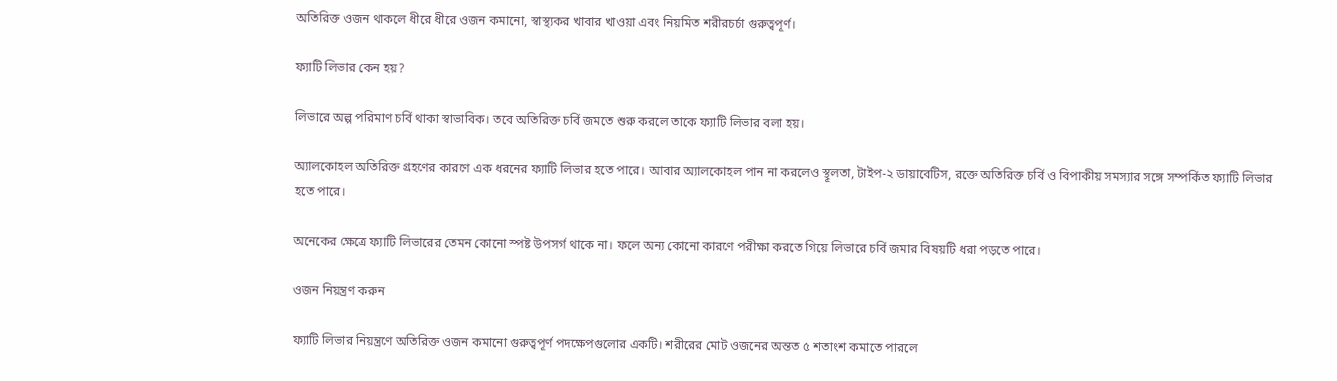অতিরিক্ত ওজন থাকলে ধীরে ধীরে ওজন কমানো, স্বাস্থ্যকর খাবার খাওয়া এবং নিয়মিত শরীরচর্চা গুরুত্বপূর্ণ।

ফ্যাটি লিভার কেন হয়?

লিভারে অল্প পরিমাণ চর্বি থাকা স্বাভাবিক। তবে অতিরিক্ত চর্বি জমতে শুরু করলে তাকে ফ্যাটি লিভার বলা হয়।

অ্যালকোহল অতিরিক্ত গ্রহণের কারণে এক ধরনের ফ্যাটি লিভার হতে পারে। আবার অ্যালকোহল পান না করলেও স্থূলতা, টাইপ-২ ডায়াবেটিস, রক্তে অতিরিক্ত চর্বি ও বিপাকীয় সমস্যার সঙ্গে সম্পর্কিত ফ্যাটি লিভার হতে পারে।

অনেকের ক্ষেত্রে ফ্যাটি লিভারের তেমন কোনো স্পষ্ট উপসর্গ থাকে না। ফলে অন্য কোনো কারণে পরীক্ষা করতে গিয়ে লিভারে চর্বি জমার বিষয়টি ধরা পড়তে পারে।

ওজন নিয়ন্ত্রণ করুন

ফ্যাটি লিভার নিয়ন্ত্রণে অতিরিক্ত ওজন কমানো গুরুত্বপূর্ণ পদক্ষেপগুলোর একটি। শরীরের মোট ওজনের অন্তত ৫ শতাংশ কমাতে পারলে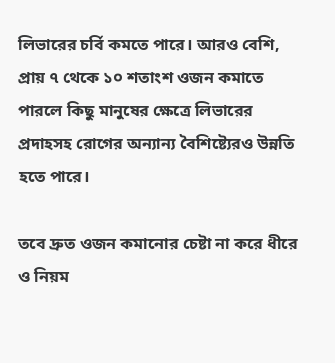লিভারের চর্বি কমতে পারে। আরও বেশি, প্রায় ৭ থেকে ১০ শতাংশ ওজন কমাতে পারলে কিছু মানুষের ক্ষেত্রে লিভারের প্রদাহসহ রোগের অন্যান্য বৈশিষ্ট্যেরও উন্নতি হতে পারে।

তবে দ্রুত ওজন কমানোর চেষ্টা না করে ধীরে ও নিয়ম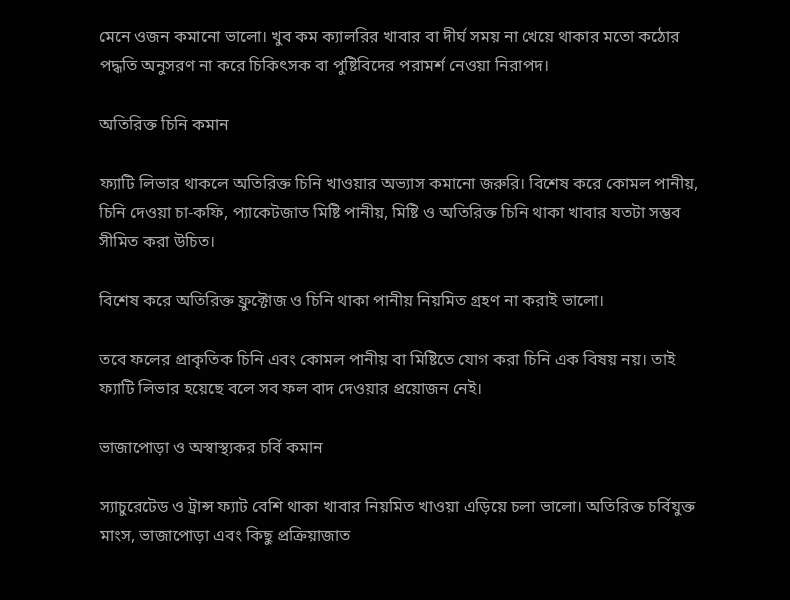মেনে ওজন কমানো ভালো। খুব কম ক্যালরির খাবার বা দীর্ঘ সময় না খেয়ে থাকার মতো কঠোর পদ্ধতি অনুসরণ না করে চিকিৎসক বা পুষ্টিবিদের পরামর্শ নেওয়া নিরাপদ।

অতিরিক্ত চিনি কমান

ফ্যাটি লিভার থাকলে অতিরিক্ত চিনি খাওয়ার অভ্যাস কমানো জরুরি। বিশেষ করে কোমল পানীয়, চিনি দেওয়া চা-কফি, প্যাকেটজাত মিষ্টি পানীয়, মিষ্টি ও অতিরিক্ত চিনি থাকা খাবার যতটা সম্ভব সীমিত করা উচিত।

বিশেষ করে অতিরিক্ত ফ্রুক্টোজ ও চিনি থাকা পানীয় নিয়মিত গ্রহণ না করাই ভালো।

তবে ফলের প্রাকৃতিক চিনি এবং কোমল পানীয় বা মিষ্টিতে যোগ করা চিনি এক বিষয় নয়। তাই ফ্যাটি লিভার হয়েছে বলে সব ফল বাদ দেওয়ার প্রয়োজন নেই।

ভাজাপোড়া ও অস্বাস্থ্যকর চর্বি কমান

স্যাচুরেটেড ও ট্রান্স ফ্যাট বেশি থাকা খাবার নিয়মিত খাওয়া এড়িয়ে চলা ভালো। অতিরিক্ত চর্বিযুক্ত মাংস, ভাজাপোড়া এবং কিছু প্রক্রিয়াজাত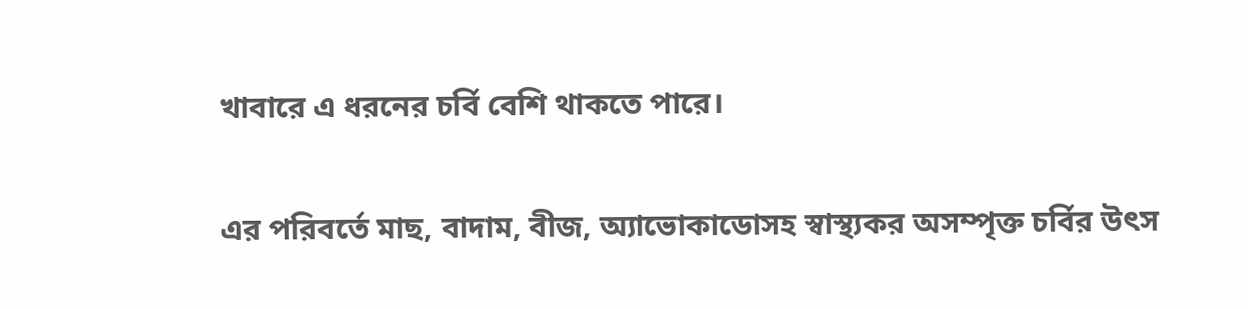খাবারে এ ধরনের চর্বি বেশি থাকতে পারে।

এর পরিবর্তে মাছ, বাদাম, বীজ, অ্যাভোকাডোসহ স্বাস্থ্যকর অসম্পৃক্ত চর্বির উৎস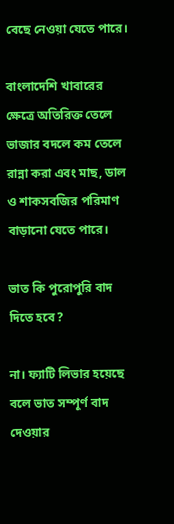বেছে নেওয়া যেতে পারে।

বাংলাদেশি খাবারের ক্ষেত্রে অতিরিক্ত তেলে ভাজার বদলে কম তেলে রান্না করা এবং মাছ, ডাল ও শাকসবজির পরিমাণ বাড়ানো যেতে পারে।

ভাত কি পুরোপুরি বাদ দিতে হবে?

না। ফ্যাটি লিভার হয়েছে বলে ভাত সম্পূর্ণ বাদ দেওয়ার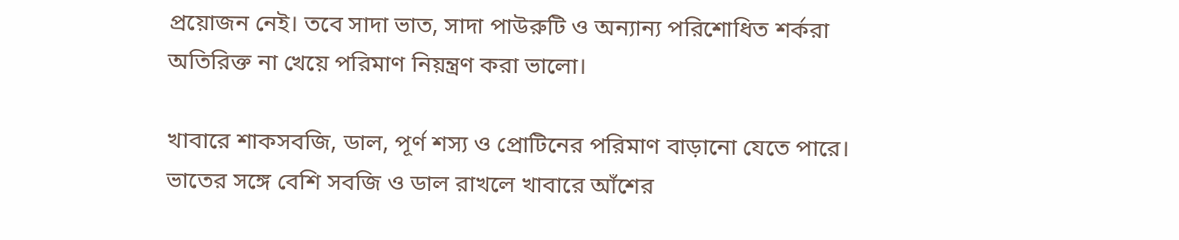প্রয়োজন নেই। তবে সাদা ভাত, সাদা পাউরুটি ও অন্যান্য পরিশোধিত শর্করা অতিরিক্ত না খেয়ে পরিমাণ নিয়ন্ত্রণ করা ভালো।

খাবারে শাকসবজি, ডাল, পূর্ণ শস্য ও প্রোটিনের পরিমাণ বাড়ানো যেতে পারে। ভাতের সঙ্গে বেশি সবজি ও ডাল রাখলে খাবারে আঁশের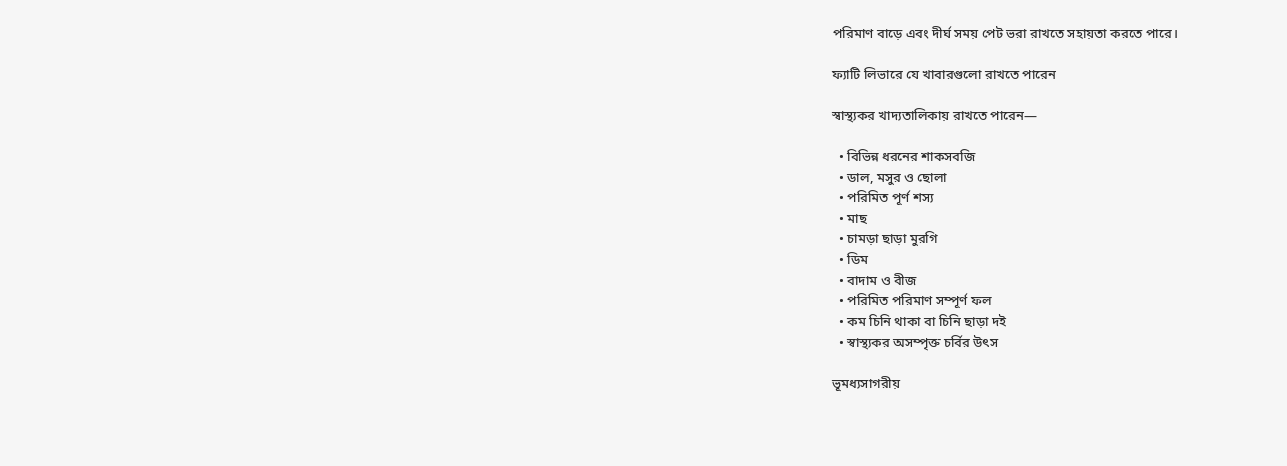পরিমাণ বাড়ে এবং দীর্ঘ সময় পেট ভরা রাখতে সহায়তা করতে পারে।

ফ্যাটি লিভারে যে খাবারগুলো রাখতে পারেন

স্বাস্থ্যকর খাদ্যতালিকায় রাখতে পারেন—

  • বিভিন্ন ধরনের শাকসবজি
  • ডাল, মসুর ও ছোলা
  • পরিমিত পূর্ণ শস্য
  • মাছ
  • চামড়া ছাড়া মুরগি
  • ডিম
  • বাদাম ও বীজ
  • পরিমিত পরিমাণ সম্পূর্ণ ফল
  • কম চিনি থাকা বা চিনি ছাড়া দই
  • স্বাস্থ্যকর অসম্পৃক্ত চর্বির উৎস

ভূমধ্যসাগরীয়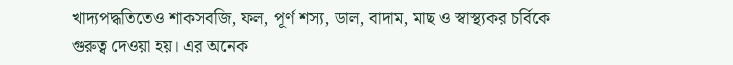খাদ্যপদ্ধতিতেও শাকসবজি, ফল, পূর্ণ শস্য, ডাল, বাদাম, মাছ ও স্বাস্থ্যকর চর্বিকে গুরুত্ব দেওয়া হয়। এর অনেক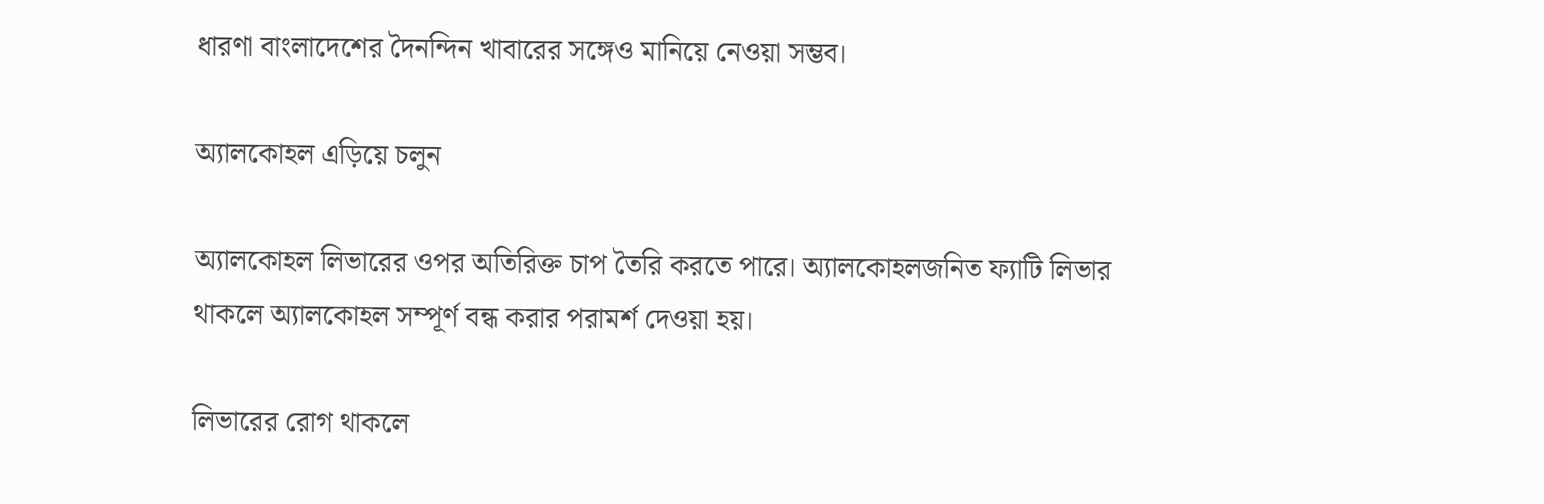ধারণা বাংলাদেশের দৈনন্দিন খাবারের সঙ্গেও মানিয়ে নেওয়া সম্ভব।

অ্যালকোহল এড়িয়ে চলুন

অ্যালকোহল লিভারের ওপর অতিরিক্ত চাপ তৈরি করতে পারে। অ্যালকোহলজনিত ফ্যাটি লিভার থাকলে অ্যালকোহল সম্পূর্ণ বন্ধ করার পরামর্শ দেওয়া হয়।

লিভারের রোগ থাকলে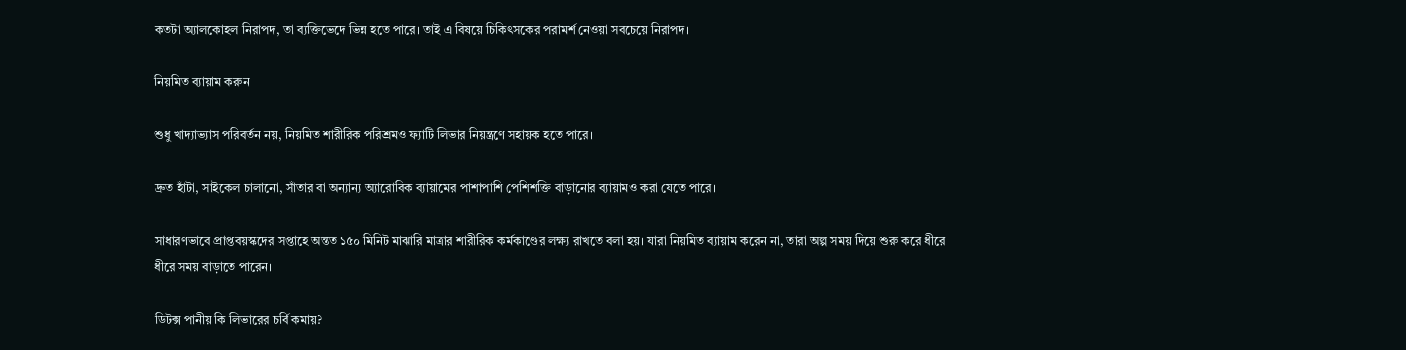কতটা অ্যালকোহল নিরাপদ, তা ব্যক্তিভেদে ভিন্ন হতে পারে। তাই এ বিষয়ে চিকিৎসকের পরামর্শ নেওয়া সবচেয়ে নিরাপদ।

নিয়মিত ব্যায়াম করুন

শুধু খাদ্যাভ্যাস পরিবর্তন নয়, নিয়মিত শারীরিক পরিশ্রমও ফ্যাটি লিভার নিয়ন্ত্রণে সহায়ক হতে পারে।

দ্রুত হাঁটা, সাইকেল চালানো, সাঁতার বা অন্যান্য অ্যারোবিক ব্যায়ামের পাশাপাশি পেশিশক্তি বাড়ানোর ব্যায়ামও করা যেতে পারে।

সাধারণভাবে প্রাপ্তবয়স্কদের সপ্তাহে অন্তত ১৫০ মিনিট মাঝারি মাত্রার শারীরিক কর্মকাণ্ডের লক্ষ্য রাখতে বলা হয়। যারা নিয়মিত ব্যায়াম করেন না, তারা অল্প সময় দিয়ে শুরু করে ধীরে ধীরে সময় বাড়াতে পারেন।

ডিটক্স পানীয় কি লিভারের চর্বি কমায়?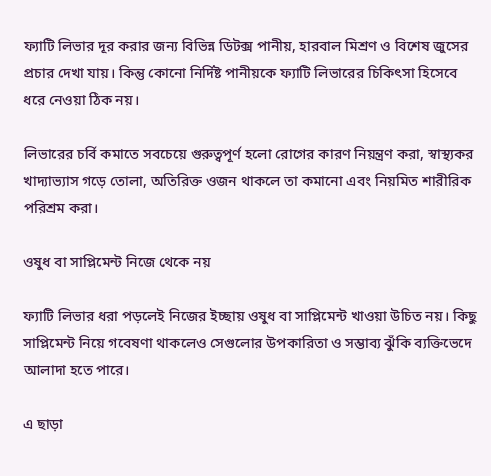ফ্যাটি লিভার দূর করার জন্য বিভিন্ন ডিটক্স পানীয়, হারবাল মিশ্রণ ও বিশেষ জুসের প্রচার দেখা যায়। কিন্তু কোনো নির্দিষ্ট পানীয়কে ফ্যাটি লিভারের চিকিৎসা হিসেবে ধরে নেওয়া ঠিক নয়।

লিভারের চর্বি কমাতে সবচেয়ে গুরুত্বপূর্ণ হলো রোগের কারণ নিয়ন্ত্রণ করা, স্বাস্থ্যকর খাদ্যাভ্যাস গড়ে তোলা, অতিরিক্ত ওজন থাকলে তা কমানো এবং নিয়মিত শারীরিক পরিশ্রম করা।

ওষুধ বা সাপ্লিমেন্ট নিজে থেকে নয়

ফ্যাটি লিভার ধরা পড়লেই নিজের ইচ্ছায় ওষুধ বা সাপ্লিমেন্ট খাওয়া উচিত নয়। কিছু সাপ্লিমেন্ট নিয়ে গবেষণা থাকলেও সেগুলোর উপকারিতা ও সম্ভাব্য ঝুঁকি ব্যক্তিভেদে আলাদা হতে পারে।

এ ছাড়া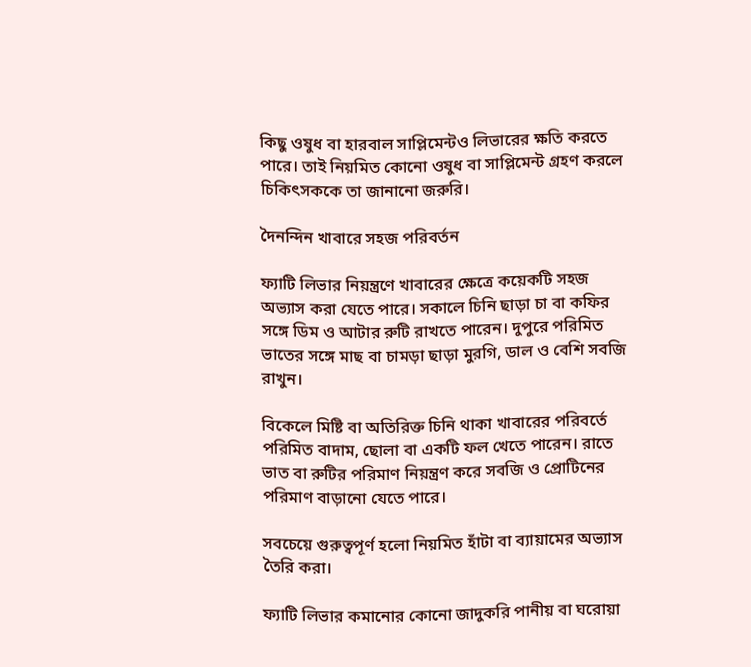কিছু ওষুধ বা হারবাল সাপ্লিমেন্টও লিভারের ক্ষতি করতে পারে। তাই নিয়মিত কোনো ওষুধ বা সাপ্লিমেন্ট গ্রহণ করলে চিকিৎসককে তা জানানো জরুরি।

দৈনন্দিন খাবারে সহজ পরিবর্তন

ফ্যাটি লিভার নিয়ন্ত্রণে খাবারের ক্ষেত্রে কয়েকটি সহজ অভ্যাস করা যেতে পারে। সকালে চিনি ছাড়া চা বা কফির সঙ্গে ডিম ও আটার রুটি রাখতে পারেন। দুপুরে পরিমিত ভাতের সঙ্গে মাছ বা চামড়া ছাড়া মুরগি, ডাল ও বেশি সবজি রাখুন।

বিকেলে মিষ্টি বা অতিরিক্ত চিনি থাকা খাবারের পরিবর্তে পরিমিত বাদাম, ছোলা বা একটি ফল খেতে পারেন। রাতে ভাত বা রুটির পরিমাণ নিয়ন্ত্রণ করে সবজি ও প্রোটিনের পরিমাণ বাড়ানো যেতে পারে।

সবচেয়ে গুরুত্বপূর্ণ হলো নিয়মিত হাঁটা বা ব্যায়ামের অভ্যাস তৈরি করা।

ফ্যাটি লিভার কমানোর কোনো জাদুকরি পানীয় বা ঘরোয়া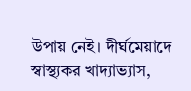উপায় নেই। দীর্ঘমেয়াদে স্বাস্থ্যকর খাদ্যাভ্যাস,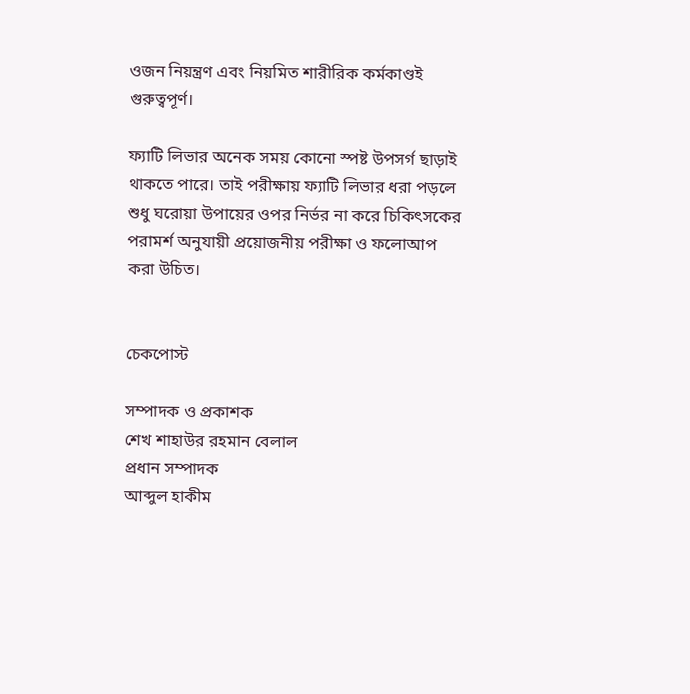ওজন নিয়ন্ত্রণ এবং নিয়মিত শারীরিক কর্মকাণ্ডই গুরুত্বপূর্ণ।

ফ্যাটি লিভার অনেক সময় কোনো স্পষ্ট উপসর্গ ছাড়াই থাকতে পারে। তাই পরীক্ষায় ফ্যাটি লিভার ধরা পড়লে শুধু ঘরোয়া উপায়ের ওপর নির্ভর না করে চিকিৎসকের পরামর্শ অনুযায়ী প্রয়োজনীয় পরীক্ষা ও ফলোআপ করা উচিত।


চেকপোস্ট

সম্পাদক ও প্রকাশক
শেখ শাহাউর রহমান বেলাল
প্রধান সম্পাদক
আব্দুল হাকীম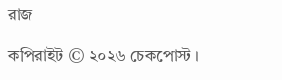রাজ

কপিরাইট © ২০২৬ চেকপোস্ট ।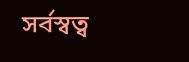সর্বস্বত্ব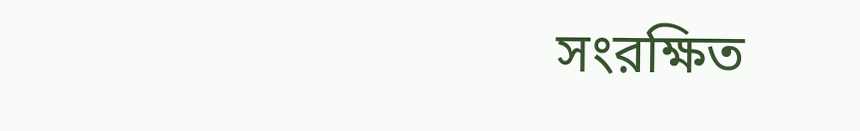সংরক্ষিত